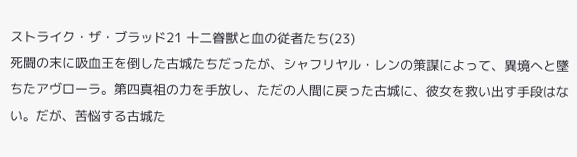ストライク・ザ・ブラッド21 十二眷獣と血の従者たち(23)
死闘の末に吸血王を倒した古城たちだったが、シャフリヤル・レンの策謀によって、異境へと墜ちたアヴローラ。第四真祖の力を手放し、ただの人間に戻った古城に、彼女を救い出す手段はない。だが、苦悩する古城た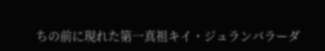ちの前に現れた第一真祖キイ・ジュランバラーダ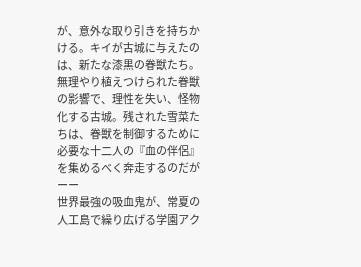が、意外な取り引きを持ちかける。キイが古城に与えたのは、新たな漆黒の眷獣たち。無理やり植えつけられた眷獣の影響で、理性を失い、怪物化する古城。残された雪菜たちは、眷獣を制御するために必要な十二人の『血の伴侶』を集めるべく奔走するのだがーー
世界最強の吸血鬼が、常夏の人工島で繰り広げる学園アク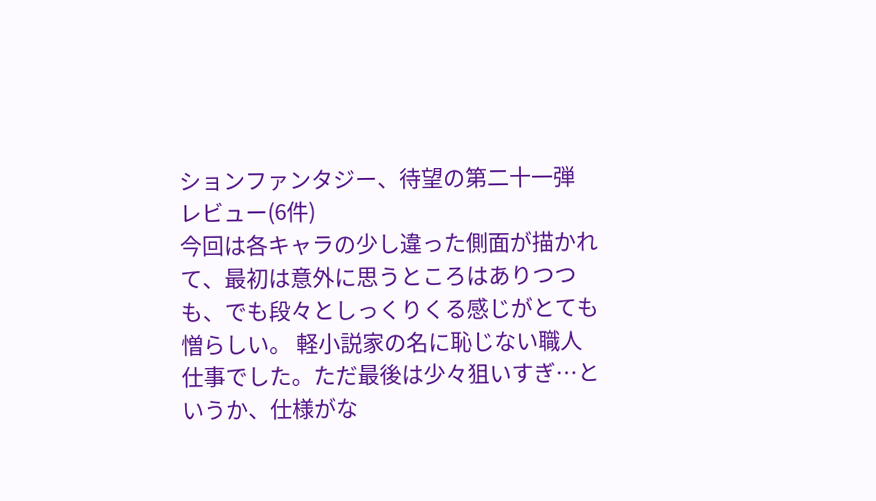ションファンタジー、待望の第二十一弾
レビュー(6件)
今回は各キャラの少し違った側面が描かれて、最初は意外に思うところはありつつも、でも段々としっくりくる感じがとても憎らしい。 軽小説家の名に恥じない職人仕事でした。ただ最後は少々狙いすぎ…というか、仕様がな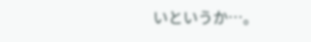いというか…。